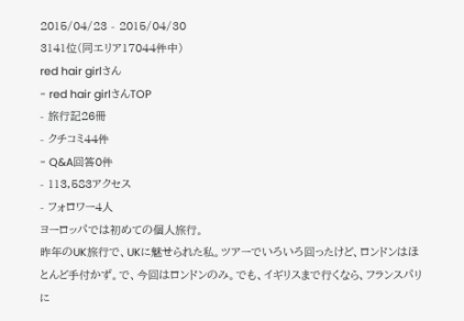2015/04/23 - 2015/04/30
3141位(同エリア17044件中)
red hair girlさん
- red hair girlさんTOP
- 旅行記26冊
- クチコミ44件
- Q&A回答0件
- 113,583アクセス
- フォロワー4人
ヨーロッパでは初めての個人旅行。
昨年のUK旅行で、UKに魅せられた私。ツアーでいろいろ回ったけど、ロンドンはほとんど手付かず。で、今回はロンドンのみ。でも、イギリスまで行くなら、フランスパリに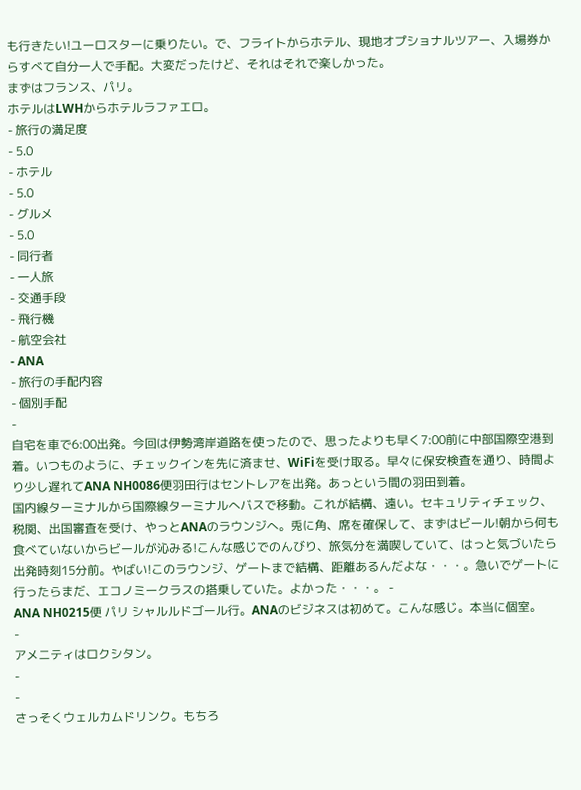も行きたい!ユーロスターに乗りたい。で、フライトからホテル、現地オプショナルツアー、入場券からすべて自分一人で手配。大変だったけど、それはそれで楽しかった。
まずはフランス、パリ。
ホテルはLWHからホテルラファエロ。
- 旅行の満足度
- 5.0
- ホテル
- 5.0
- グルメ
- 5.0
- 同行者
- 一人旅
- 交通手段
- 飛行機
- 航空会社
- ANA
- 旅行の手配内容
- 個別手配
-
自宅を車で6:00出発。今回は伊勢湾岸道路を使ったので、思ったよりも早く7:00前に中部国際空港到着。いつものように、チェックインを先に済ませ、WiFiを受け取る。早々に保安検査を通り、時間より少し遅れてANA NH0086便羽田行はセントレアを出発。あっという間の羽田到着。
国内線ターミナルから国際線ターミナルへバスで移動。これが結構、遠い。セキュリティチェック、税関、出国審査を受け、やっとANAのラウンジへ。兎に角、席を確保して、まずはビール!朝から何も食べていないからビールが沁みる!こんな感じでのんびり、旅気分を満喫していて、はっと気づいたら出発時刻15分前。やばい!このラウンジ、ゲートまで結構、距離あるんだよな・・・。急いでゲートに行ったらまだ、エコノミークラスの搭乗していた。よかった・・・。 -
ANA NH0215便 パリ シャルルドゴール行。ANAのビジネスは初めて。こんな感じ。本当に個室。
-
アメニティはロクシタン。
-
-
さっそくウェルカムドリンク。もちろ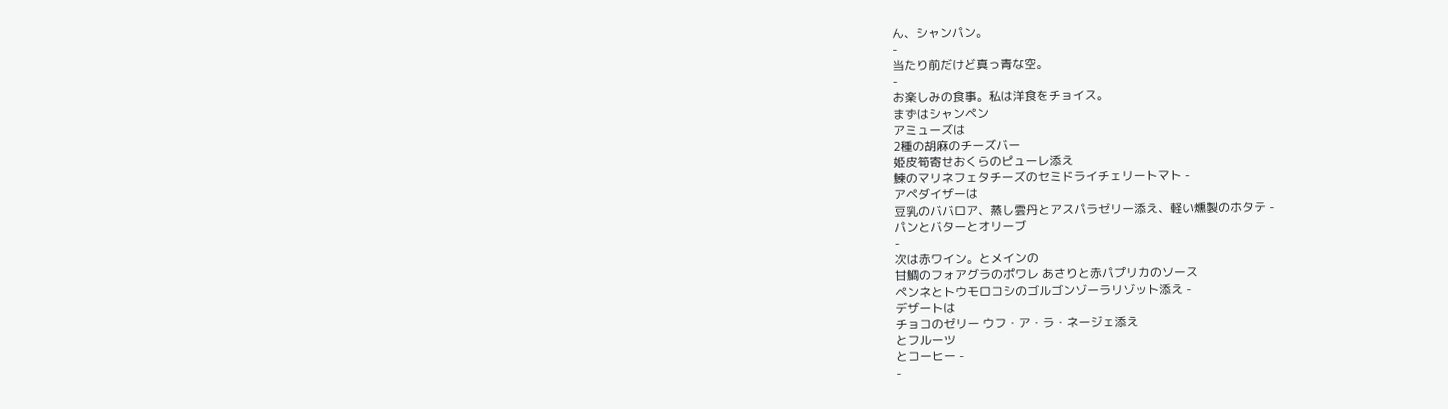ん、シャンパン。
-
当たり前だけど真っ青な空。
-
お楽しみの食事。私は洋食をチョイス。
まずはシャンペン
アミューズは
2種の胡麻のチーズバー
姫皮筍寄せおくらのピューレ添え
鰊のマリネフェタチーズのセミドライチェリートマト -
アペダイザーは
豆乳のババロア、蒸し雲丹とアスパラゼリー添え、軽い燻製のホタテ -
パンとバターとオリーブ
-
次は赤ワイン。とメインの
甘鯛のフォアグラのポワレ あさりと赤パプリカのソース
ペンネとトウモロコシのゴルゴンゾーラリゾット添え -
デザートは
チョコのゼリー ウフ・ア・ラ・ネージェ添え
とフルーツ
とコーヒー -
-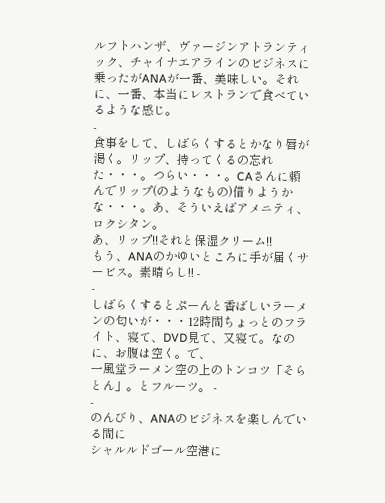ルフトハンザ、ヴァージンアトランティック、チャイナエアラインのビジネスに乗ったがANAが一番、美味しい。それに、一番、本当にレストランで食べているような感じ。
-
食事をして、しばらくするとかなり唇が渇く。リップ、持ってくるの忘れた・・・。つらい・・・。CAさんに頼んでリップ(のようなもの)借りようかな・・・。あ、そういえばアメニティ、ロクシタン。
あ、リップ!!それと保湿クリーム!!
もう、ANAのかゆいところに手が届くサービス。素晴らし!! -
-
しばらくするとぷーんと香ばしいラーメンの匂いが・・・12時間ちょっとのフライト、寝て、DVD見て、又寝て。なのに、お腹は空く。で、
一風堂ラーメン空の上のトンコツ「そらとん」。とフルーツ。 -
-
のんびり、ANAのビジネスを楽しんでいる間に
シャルルドゴール空港に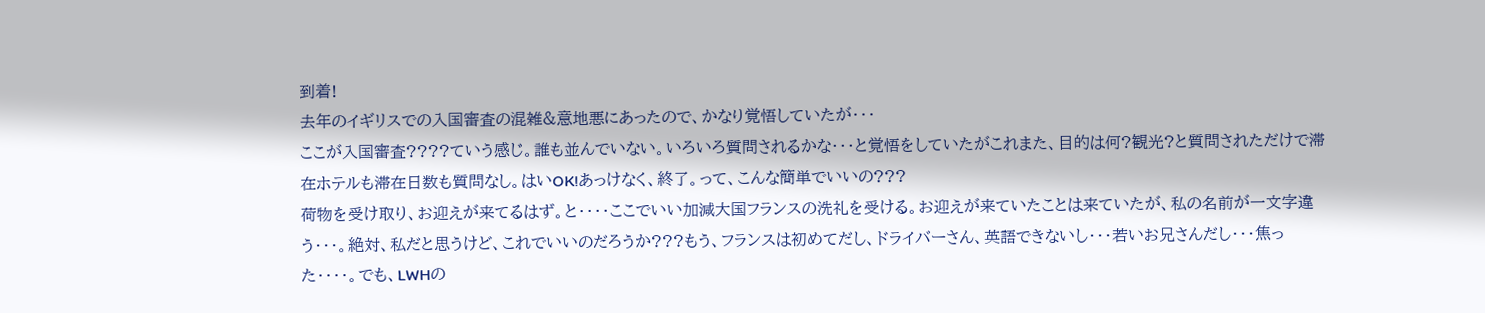到着!
去年のイギリスでの入国審査の混雑&意地悪にあったので、かなり覚悟していたが・・・
ここが入国審査????ていう感じ。誰も並んでいない。いろいろ質問されるかな・・・と覚悟をしていたがこれまた、目的は何?観光?と質問されただけで滞在ホテルも滞在日数も質問なし。はいOK!あっけなく、終了。って、こんな簡単でいいの???
荷物を受け取り、お迎えが来てるはず。と・・・・ここでいい加減大国フランスの洗礼を受ける。お迎えが来ていたことは来ていたが、私の名前が一文字違う・・・。絶対、私だと思うけど、これでいいのだろうか???もう、フランスは初めてだし、ドライバーさん、英語できないし・・・若いお兄さんだし・・・焦った・・・・。でも、LWHの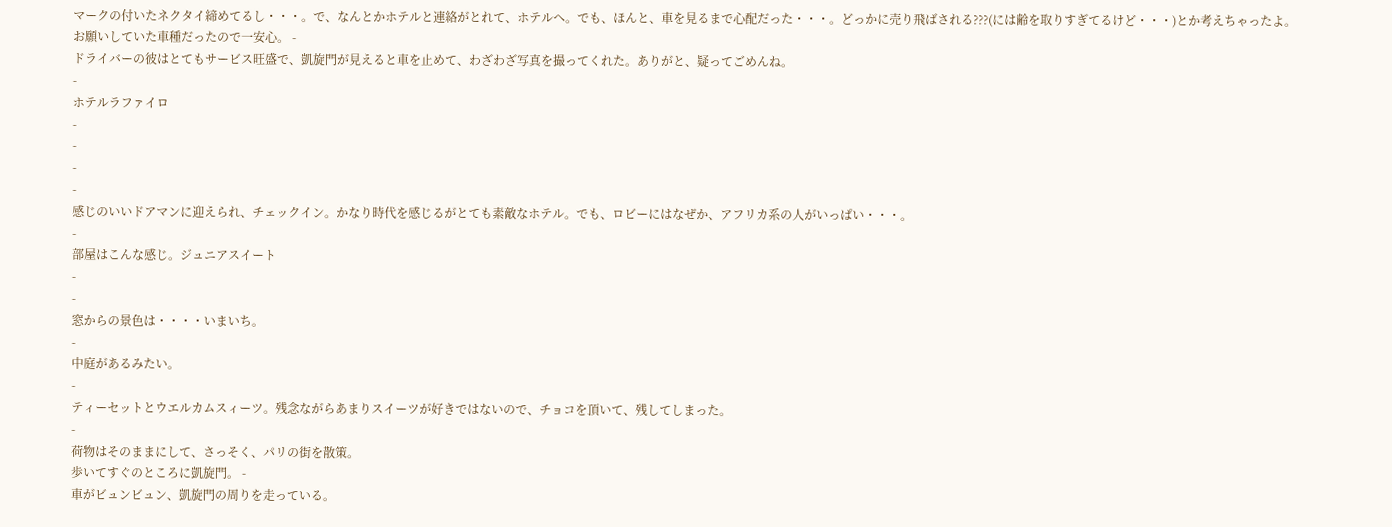マークの付いたネクタイ締めてるし・・・。で、なんとかホテルと連絡がとれて、ホテルへ。でも、ほんと、車を見るまで心配だった・・・。どっかに売り飛ばされる???(には齢を取りすぎてるけど・・・)とか考えちゃったよ。お願いしていた車種だったので一安心。 -
ドライバーの彼はとてもサービス旺盛で、凱旋門が見えると車を止めて、わざわざ写真を撮ってくれた。ありがと、疑ってごめんね。
-
ホテルラファイロ
-
-
-
-
感じのいいドアマンに迎えられ、チェックイン。かなり時代を感じるがとても素敵なホテル。でも、ロビーにはなぜか、アフリカ系の人がいっぱい・・・。
-
部屋はこんな感じ。ジュニアスイート
-
-
窓からの景色は・・・・いまいち。
-
中庭があるみたい。
-
ティーセットとウエルカムスィーツ。残念ながらあまりスイーツが好きではないので、チョコを頂いて、残してしまった。
-
荷物はそのままにして、さっそく、パリの街を散策。
歩いてすぐのところに凱旋門。 -
車がビュンビュン、凱旋門の周りを走っている。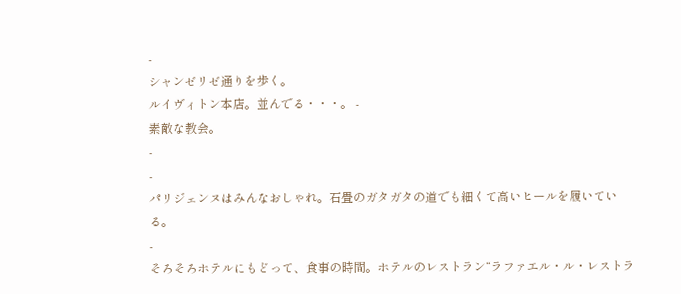-
シャンゼリゼ通りを歩く。
ルイヴィトン本店。並んでる・・・。 -
素敵な教会。
-
-
パリジェンヌはみんなおしゃれ。石畳のガタガタの道でも細くて高いヒールを履いている。
-
そろそろホテルにもどって、食事の時間。ホテルのレストラン“ラファエル・ル・レストラ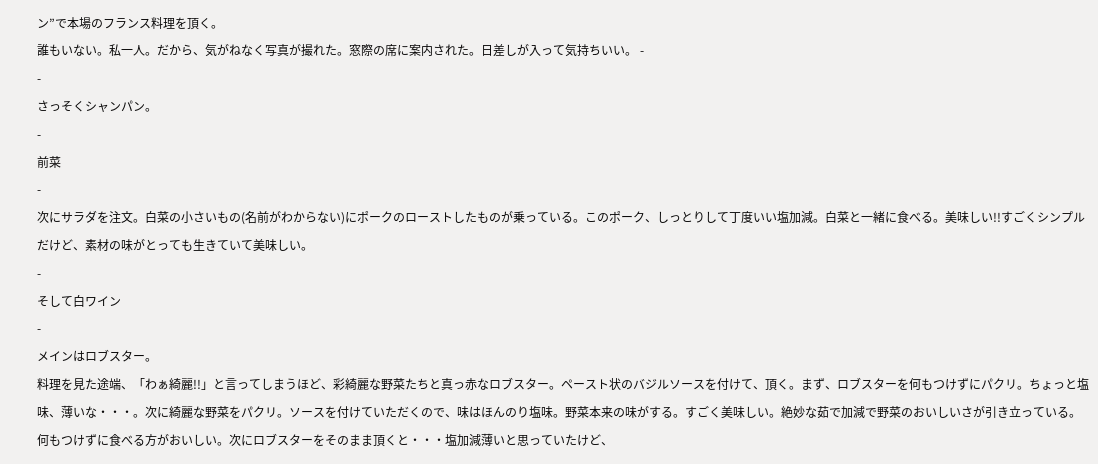ン”で本場のフランス料理を頂く。
誰もいない。私一人。だから、気がねなく写真が撮れた。窓際の席に案内された。日差しが入って気持ちいい。 -
-
さっそくシャンパン。
-
前菜
-
次にサラダを注文。白菜の小さいもの(名前がわからない)にポークのローストしたものが乗っている。このポーク、しっとりして丁度いい塩加減。白菜と一緒に食べる。美味しい!!すごくシンプルだけど、素材の味がとっても生きていて美味しい。
-
そして白ワイン
-
メインはロブスター。
料理を見た途端、「わぁ綺麗!!」と言ってしまうほど、彩綺麗な野菜たちと真っ赤なロブスター。ペースト状のバジルソースを付けて、頂く。まず、ロブスターを何もつけずにパクリ。ちょっと塩味、薄いな・・・。次に綺麗な野菜をパクリ。ソースを付けていただくので、味はほんのり塩味。野菜本来の味がする。すごく美味しい。絶妙な茹で加減で野菜のおいしいさが引き立っている。何もつけずに食べる方がおいしい。次にロブスターをそのまま頂くと・・・塩加減薄いと思っていたけど、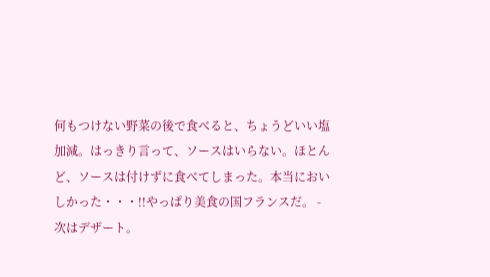何もつけない野菜の後で食べると、ちょうどいい塩加減。はっきり言って、ソースはいらない。ほとんど、ソースは付けずに食べてしまった。本当においしかった・・・!!やっぱり美食の国フランスだ。 -
次はデザート。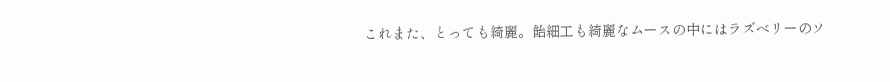これまた、とっても綺麗。飴細工も綺麗なムースの中にはラズベリーのソ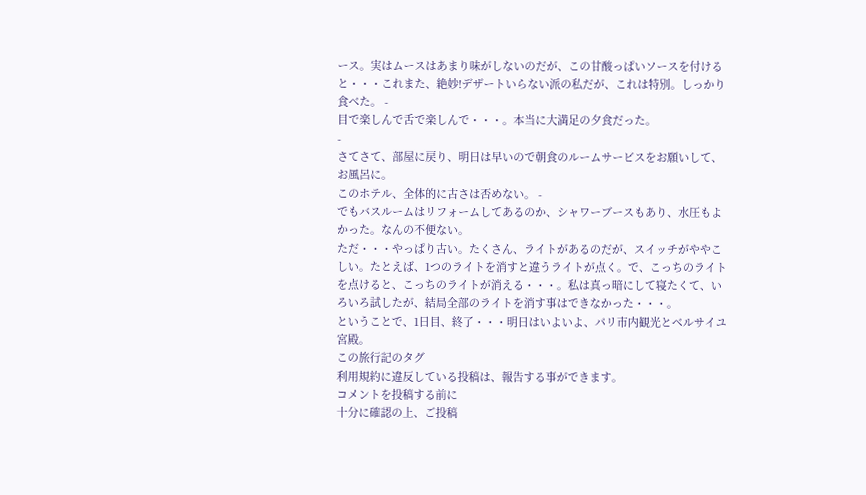ース。実はムースはあまり味がしないのだが、この甘酸っぱいソースを付けると・・・これまた、絶妙!デザートいらない派の私だが、これは特別。しっかり食べた。 -
目で楽しんで舌で楽しんで・・・。本当に大満足の夕食だった。
-
さてさて、部屋に戻り、明日は早いので朝食のルームサービスをお願いして、お風呂に。
このホテル、全体的に古さは否めない。 -
でもバスルームはリフォームしてあるのか、シャワーブースもあり、水圧もよかった。なんの不便ない。
ただ・・・やっぱり古い。たくさん、ライトがあるのだが、スイッチがややこしい。たとえば、1つのライトを消すと違うライトが点く。で、こっちのライトを点けると、こっちのライトが消える・・・。私は真っ暗にして寝たくて、いろいろ試したが、結局全部のライトを消す事はできなかった・・・。
ということで、1日目、終了・・・明日はいよいよ、パリ市内観光とベルサイユ宮殿。
この旅行記のタグ
利用規約に違反している投稿は、報告する事ができます。
コメントを投稿する前に
十分に確認の上、ご投稿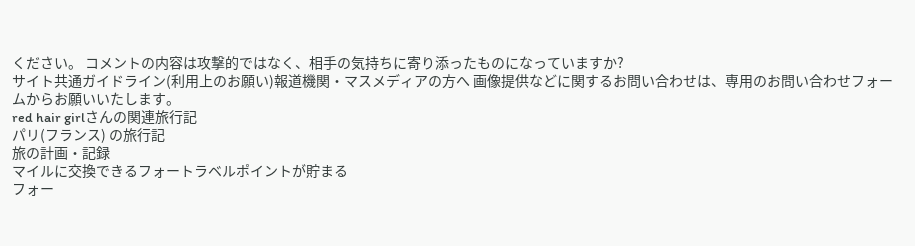ください。 コメントの内容は攻撃的ではなく、相手の気持ちに寄り添ったものになっていますか?
サイト共通ガイドライン(利用上のお願い)報道機関・マスメディアの方へ 画像提供などに関するお問い合わせは、専用のお問い合わせフォームからお願いいたします。
red hair girlさんの関連旅行記
パリ(フランス) の旅行記
旅の計画・記録
マイルに交換できるフォートラベルポイントが貯まる
フォー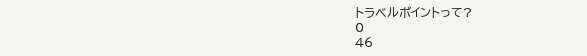トラベルポイントって?
0
46